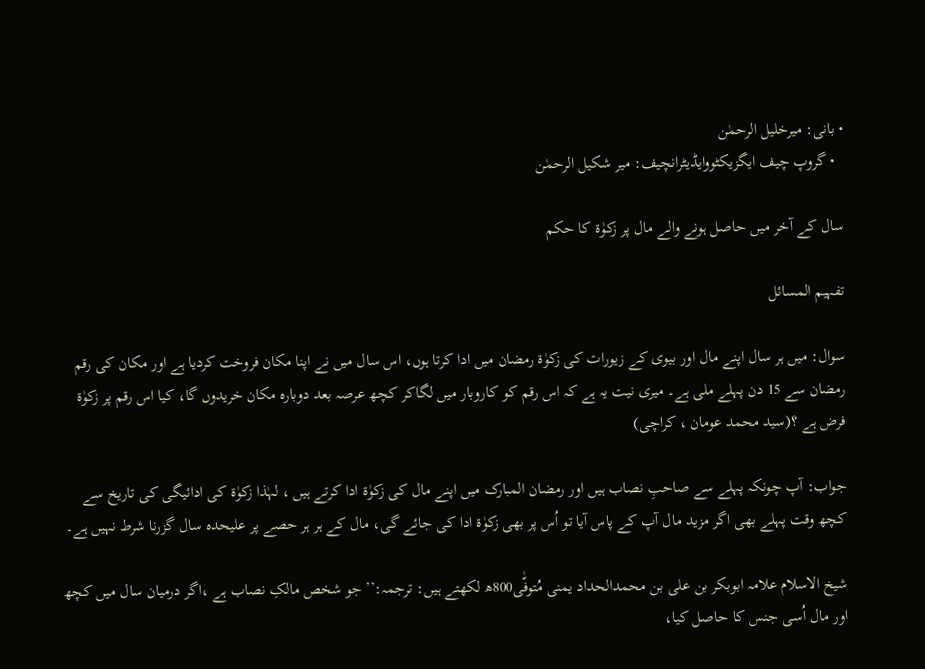• بانی: میرخلیل الرحمٰن
  • گروپ چیف ایگزیکٹووایڈیٹرانچیف: میر شکیل الرحمٰن

سال کے آخر میں حاصل ہونے والے مال پر زکوٰۃ کا حکم

تفہیم المسائل

سوال: میں ہر سال اپنے مال اور بیوی کے زیورات کی زکوٰۃ رمضان میں ادا کرتا ہوں، اس سال میں نے اپنا مکان فروخت کردیا ہے اور مکان کی رقم رمضان سے 15 دن پہلے ملی ہے۔ میری نیت یہ ہے کہ اس رقم کو کاروبار میں لگاکر کچھ عرصہ بعد دوبارہ مکان خریدوں گا، کیا اس رقم پر زکوٰۃ فرض ہے ؟(سید محمد عومان ، کراچی)

جواب: آپ چونکہ پہلے سے صاحبِ نصاب ہیں اور رمضان المبارک میں اپنے مال کی زکوٰۃ ادا کرتے ہیں ، لہٰذا زکوٰۃ کی ادائیگی کی تاریخ سے کچھ وقت پہلے بھی اگر مزید مال آپ کے پاس آیا تو اُس پر بھی زکوٰۃ ادا کی جائے گی، مال کے ہر ہر حصے پر علیحدہ سال گزرنا شرط نہیں ہے۔

شیخ الاسلام علامہ ابوبکر بن علی بن محمدالحداد یمنی مُتوفّٰی800ھ لکھتے ہیں: ترجمہ:’’ جو شخص مالکِ نصاب ہے ،اگر درمیان سال میں کچھ اور مال اُسی جنس کا حاصل کیا،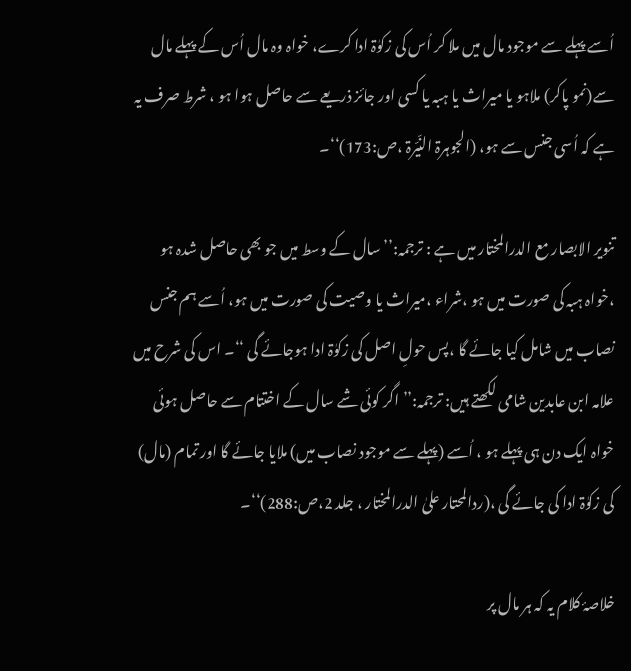اُسے پہلے سے موجود مال میں ملا کر اُس کی زکوٰۃ ادا کرے، خواہ وہ مال اُس کے پہلے مال سے(نمو پاکر) ملاہو یا میراث یا ہبہ یا کسی اور جائز ذریعے سے حاصل ہوا ہو ، شرط صرف یہ ہے کہ اُسی جنس سے ہو، (الجوہرۃ النّیّرۃ ،ص:173)‘‘۔

تنویر الابصار مع الدرالمختار میں ہے : ترجمہ:’’ سال کے وسط میں جو بھی حاصل شدہ ہو ،خواہ ہبہ کی صورت میں ہو ،شراء ،میراث یا وصیت کی صورت میں ہو، اُسے ہم جنس نصاب میں شامل کیا جائے گا ،پس حولِ اصل کی زکوٰۃ ادا ہوجائے گی ‘‘۔ اس کی شرح میں علامہ ابن عابدین شامی لکھتے ہیں: ترجمہ:’’ اگر کوئی شے سال کے اختتام سے حاصل ہوئی خواہ ایک دن ہی پہلے ہو ، اُسے (پہلے سے موجود نصاب میں) ملایا جائے گا اور تمام (مال) کی زکوٰۃ ادا کی جائے گی ،(ردالمحتار علیٰ الدرالمختار ، جلد 2،ص:288)‘‘۔

خلاصۂ کلام یہ کہ ہر مال پر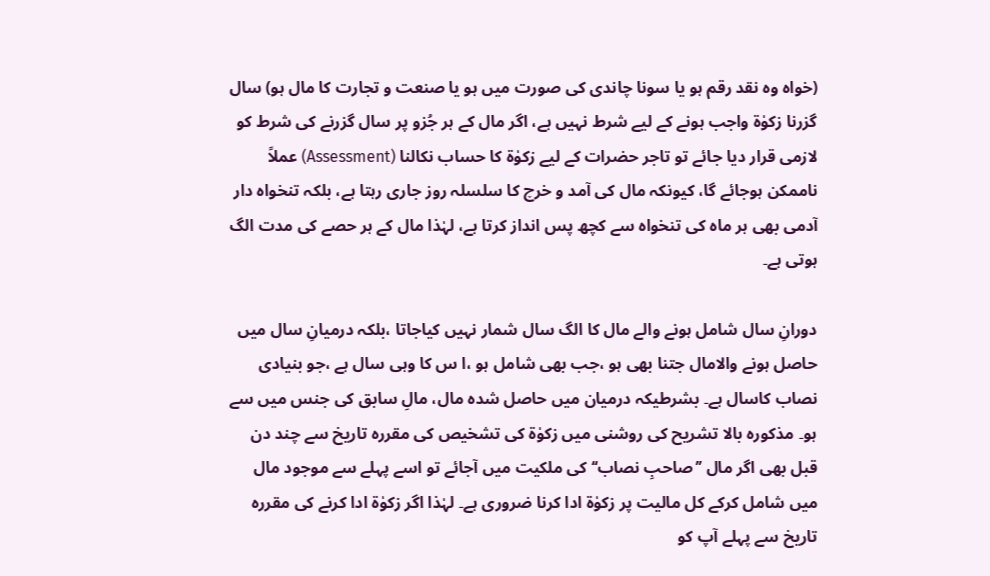(خواہ وہ نقد رقم ہو یا سونا چاندی کی صورت میں ہو یا صنعت و تجارت کا مال ہو) سال گزرنا زکوٰۃ واجب ہونے کے لیے شرط نہیں ہے، اگر مال کے ہر جُزو پر سال گزرنے کی شرط کو لازمی قرار دیا جائے تو تاجر حضرات کے لیے زکوٰۃ کا حساب نکالنا (Assessment) عملاً ناممکن ہوجائے گا، کیونکہ مال کی آمد و خرچ کا سلسلہ روز جاری رہتا ہے، بلکہ تنخواہ دار آدمی بھی ہر ماہ کی تنخواہ سے کچھ پس انداز کرتا ہے، لہٰذا مال کے ہر حصے کی مدت الگ ہوتی ہے۔

دورانِ سال شامل ہونے والے مال کا الگ سال شمار نہیں کیاجاتا ،بلکہ درمیانِ سال میں حاصل ہونے والامال جتنا بھی ہو ،جب بھی شامل ہو ،ا س کا وہی سال ہے ،جو بنیادی نصاب کاسال ہے۔ بشرطیکہ درمیان میں حاصل شدہ مال، مالِ سابق کی جنس میں سے ہو۔ مذکورہ بالا تشریح کی روشنی میں زکوٰۃ کی تشخیص کی مقررہ تاریخ سے چند دن قبل بھی اگر مال ’’صاحبِ نصاب‘‘ کی ملکیت میں آجائے تو اسے پہلے سے موجود مال میں شامل کرکے کل مالیت پر زکوٰۃ ادا کرنا ضروری ہے۔ لہٰذا اگر زکوٰۃ ادا کرنے کی مقررہ تاریخ سے پہلے آپ کو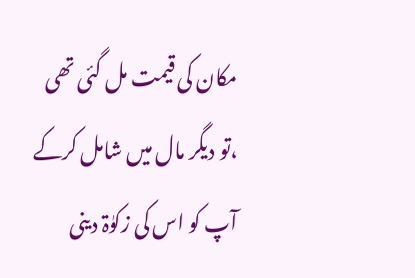مکان کی قیمت مل گئی تھی ،تو دیگر مال میں شامل کرکے آپ کو اس کی زکوٰۃ دینی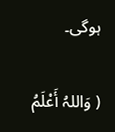ہوگی۔

( وَاللہُ أَعْلَمُ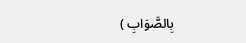بِالصَّوَابِ )